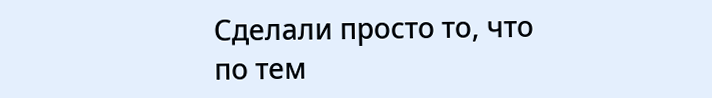Сделали просто то, что по тем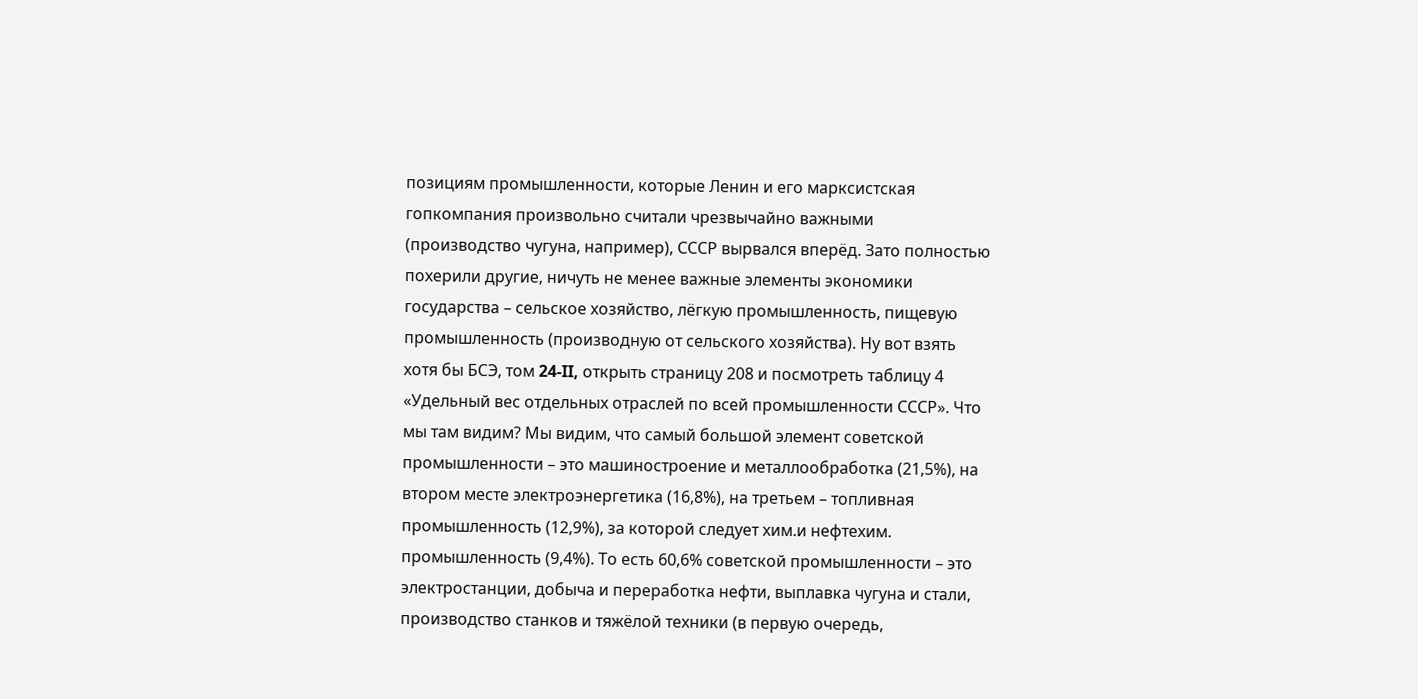позициям промышленности, которые Ленин и его марксистская гопкомпания произвольно считали чрезвычайно важными (производство чугуна, например), СССР вырвался вперёд. Зато полностью похерили другие, ничуть не менее важные элементы экономики государства – сельское хозяйство, лёгкую промышленность, пищевую промышленность (производную от сельского хозяйства). Ну вот взять хотя бы БСЭ, том 24-II, открыть страницу 208 и посмотреть таблицу 4 «Удельный вес отдельных отраслей по всей промышленности СССР». Что мы там видим? Мы видим, что самый большой элемент советской промышленности – это машиностроение и металлообработка (21,5%), на втором месте электроэнергетика (16,8%), на третьем – топливная промышленность (12,9%), за которой следует хим.и нефтехим. промышленность (9,4%). То есть 60,6% советской промышленности – это электростанции, добыча и переработка нефти, выплавка чугуна и стали, производство станков и тяжёлой техники (в первую очередь,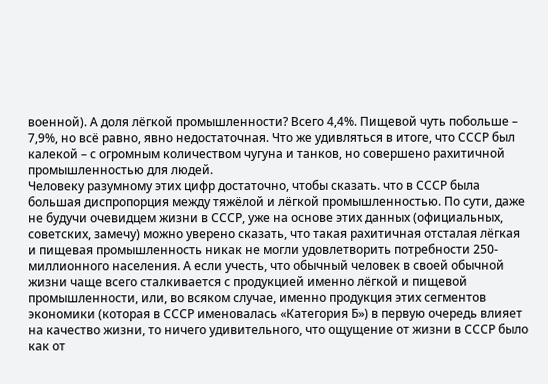военной). А доля лёгкой промышленности? Всего 4,4%. Пищевой чуть побольше – 7,9%, но всё равно, явно недостаточная. Что же удивляться в итоге, что СССР был калекой – с огромным количеством чугуна и танков, но совершено рахитичной промышленностью для людей.
Человеку разумному этих цифр достаточно, чтобы сказать. что в СССР была большая диспропорция между тяжёлой и лёгкой промышленностью. По сути, даже не будучи очевидцем жизни в СССР, уже на основе этих данных (официальных, советских, замечу) можно уверено сказать, что такая рахитичная отсталая лёгкая и пищевая промышленность никак не могли удовлетворить потребности 250-миллионного населения. А если учесть, что обычный человек в своей обычной жизни чаще всего сталкивается с продукцией именно лёгкой и пищевой промышленности, или, во всяком случае, именно продукция этих сегментов экономики (которая в СССР именовалась «Категория Б») в первую очередь влияет на качество жизни, то ничего удивительного, что ощущение от жизни в СССР было как от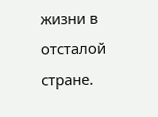жизни в отсталой стране.